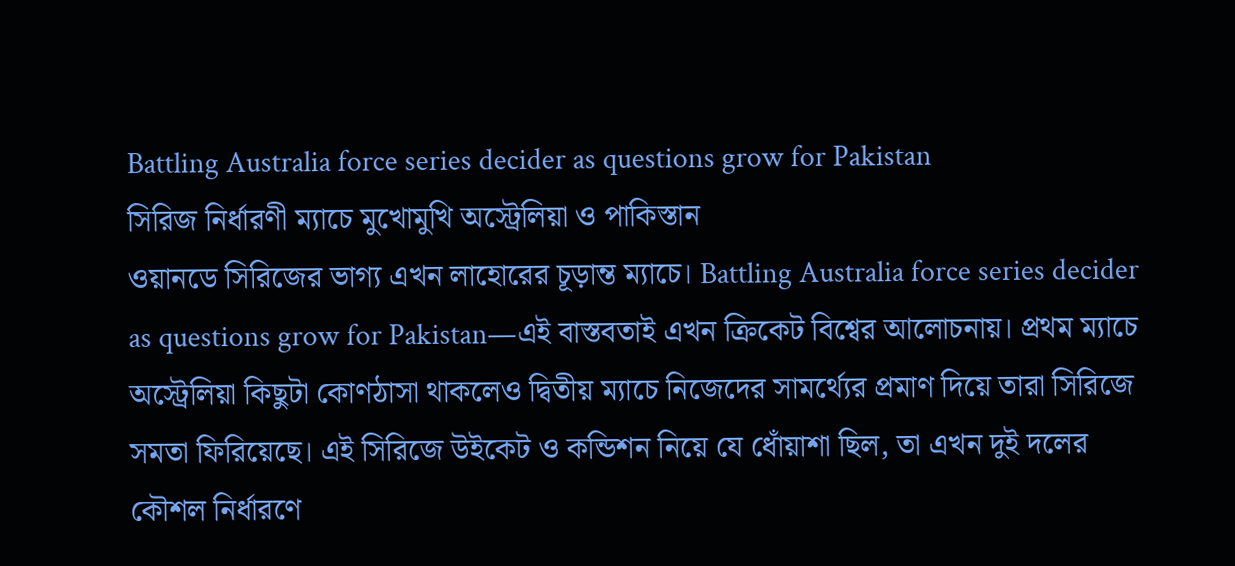Battling Australia force series decider as questions grow for Pakistan
সিরিজ নির্ধারণী ম্যাচে মুখোমুখি অস্ট্রেলিয়া ও পাকিস্তান
ওয়ানডে সিরিজের ভাগ্য এখন লাহোরের চূড়ান্ত ম্যাচে। Battling Australia force series decider as questions grow for Pakistan—এই বাস্তবতাই এখন ক্রিকেট বিশ্বের আলোচনায়। প্রথম ম্যাচে অস্ট্রেলিয়া কিছুটা কোণঠাসা থাকলেও দ্বিতীয় ম্যাচে নিজেদের সামর্থ্যের প্রমাণ দিয়ে তারা সিরিজে সমতা ফিরিয়েছে। এই সিরিজে উইকেট ও কন্ডিশন নিয়ে যে ধোঁয়াশা ছিল, তা এখন দুই দলের কৌশল নির্ধারণে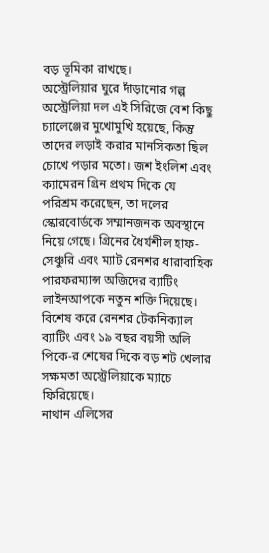বড় ভূমিকা রাখছে।
অস্ট্রেলিয়ার ঘুরে দাঁড়ানোর গল্প
অস্ট্রেলিয়া দল এই সিরিজে বেশ কিছু চ্যালেঞ্জের মুখোমুখি হয়েছে, কিন্তু তাদের লড়াই করার মানসিকতা ছিল চোখে পড়ার মতো। জশ ইংলিশ এবং ক্যামেরন গ্রিন প্রথম দিকে যে পরিশ্রম করেছেন, তা দলের স্কোরবোর্ডকে সম্মানজনক অবস্থানে নিয়ে গেছে। গ্রিনের ধৈর্যশীল হাফ-সেঞ্চুরি এবং ম্যাট রেনশর ধারাবাহিক পারফরম্যান্স অজিদের ব্যাটিং লাইনআপকে নতুন শক্তি দিয়েছে। বিশেষ করে রেনশর টেকনিক্যাল ব্যাটিং এবং ১৯ বছর বয়সী অলি পিকে-র শেষের দিকে বড় শট খেলার সক্ষমতা অস্ট্রেলিয়াকে ম্যাচে ফিরিয়েছে।
নাথান এলিসের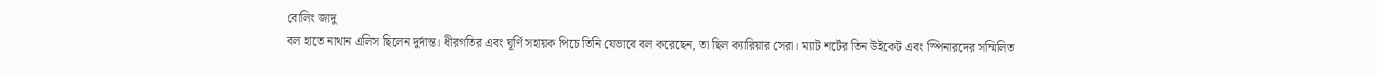বোলিং জাদু
বল হাতে নাথান এলিস ছিলেন দুর্দান্ত। ধীরগতির এবং ঘূর্ণি সহায়ক পিচে তিনি যেভাবে বল করেছেন, তা ছিল ক্যারিয়ার সেরা। ম্যাট শর্টের তিন উইকেট এবং স্পিনারদের সম্মিলিত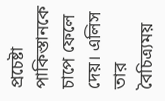প্রচেষ্টা পাকিস্তানকে চাপে ফেলে দেয়। এলিস তার বৈচিত্র্যময়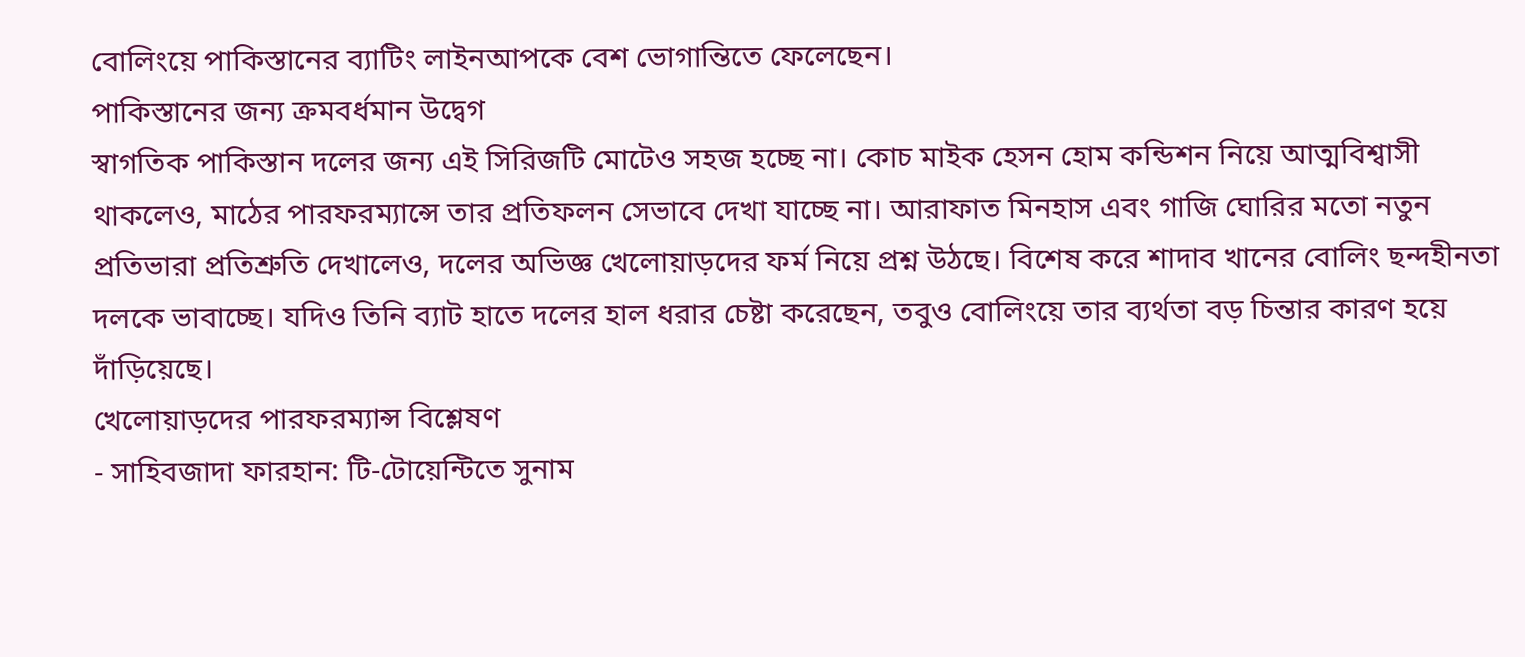বোলিংয়ে পাকিস্তানের ব্যাটিং লাইনআপকে বেশ ভোগান্তিতে ফেলেছেন।
পাকিস্তানের জন্য ক্রমবর্ধমান উদ্বেগ
স্বাগতিক পাকিস্তান দলের জন্য এই সিরিজটি মোটেও সহজ হচ্ছে না। কোচ মাইক হেসন হোম কন্ডিশন নিয়ে আত্মবিশ্বাসী থাকলেও, মাঠের পারফরম্যান্সে তার প্রতিফলন সেভাবে দেখা যাচ্ছে না। আরাফাত মিনহাস এবং গাজি ঘোরির মতো নতুন প্রতিভারা প্রতিশ্রুতি দেখালেও, দলের অভিজ্ঞ খেলোয়াড়দের ফর্ম নিয়ে প্রশ্ন উঠছে। বিশেষ করে শাদাব খানের বোলিং ছন্দহীনতা দলকে ভাবাচ্ছে। যদিও তিনি ব্যাট হাতে দলের হাল ধরার চেষ্টা করেছেন, তবুও বোলিংয়ে তার ব্যর্থতা বড় চিন্তার কারণ হয়ে দাঁড়িয়েছে।
খেলোয়াড়দের পারফরম্যান্স বিশ্লেষণ
- সাহিবজাদা ফারহান: টি-টোয়েন্টিতে সুনাম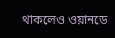থাকলেও ওয়ানডে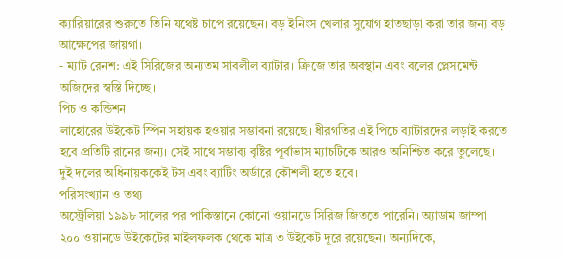ক্যারিয়ারের শুরুতে তিনি যথেষ্ট চাপে রয়েছেন। বড় ইনিংস খেলার সুযোগ হাতছাড়া করা তার জন্য বড় আক্ষেপের জায়গা।
- ম্যাট রেনশ: এই সিরিজের অন্যতম সাবলীল ব্যাটার। ক্রিজে তার অবস্থান এবং বলের প্লেসমেন্ট অজিদের স্বস্তি দিচ্ছে।
পিচ ও কন্ডিশন
লাহোরের উইকেট স্পিন সহায়ক হওয়ার সম্ভাবনা রয়েছে। ধীরগতির এই পিচে ব্যাটারদের লড়াই করতে হবে প্রতিটি রানের জন্য। সেই সাথে সম্ভাব্য বৃষ্টির পূর্বাভাস ম্যাচটিকে আরও অনিশ্চিত করে তুলেছে। দুই দলের অধিনায়ককেই টস এবং ব্যাটিং অর্ডারে কৌশলী হতে হবে।
পরিসংখ্যান ও তথ্য
অস্ট্রেলিয়া ১৯৯৮ সালের পর পাকিস্তানে কোনো ওয়ানডে সিরিজ জিততে পারেনি। অ্যাডাম জাম্পা ২০০ ওয়ানডে উইকেটের মাইলফলক থেকে মাত্র ৩ উইকেট দূরে রয়েছেন। অন্যদিকে,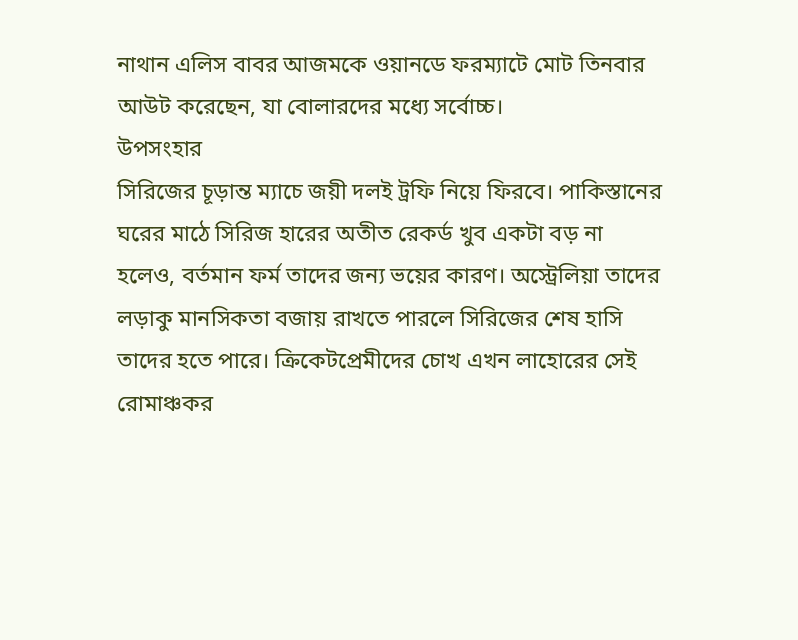নাথান এলিস বাবর আজমকে ওয়ানডে ফরম্যাটে মোট তিনবার আউট করেছেন, যা বোলারদের মধ্যে সর্বোচ্চ।
উপসংহার
সিরিজের চূড়ান্ত ম্যাচে জয়ী দলই ট্রফি নিয়ে ফিরবে। পাকিস্তানের ঘরের মাঠে সিরিজ হারের অতীত রেকর্ড খুব একটা বড় না হলেও, বর্তমান ফর্ম তাদের জন্য ভয়ের কারণ। অস্ট্রেলিয়া তাদের লড়াকু মানসিকতা বজায় রাখতে পারলে সিরিজের শেষ হাসি তাদের হতে পারে। ক্রিকেটপ্রেমীদের চোখ এখন লাহোরের সেই রোমাঞ্চকর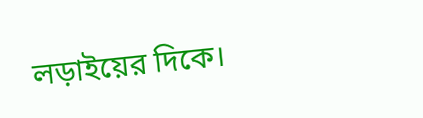লড়াইয়ের দিকে।